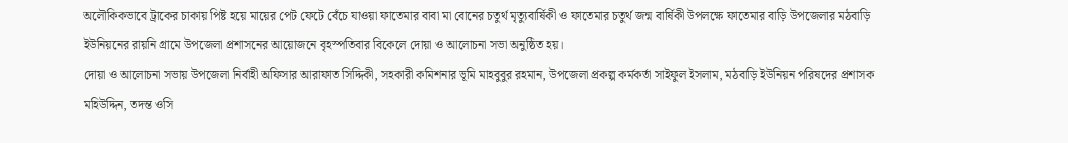অলৌকিকভাবে ট্রাকের চাকায় পিষ্ট হয়ে মায়ের পেট ফেটে বেঁচে যাওয়া ফাতেমার বাবা মা বোনের চতুর্থ মৃত্যুবার্ষিকী ও ফাতেমার চতুর্থ জন্ম বার্ষিকী উপলক্ষে ফাতেমার বাড়ি উপজেলার মঠবাড়ি ইউনিয়নের রায়নি গ্রামে উপজেলা প্রশাসনের আয়োজনে বৃহস্পতিবার বিকেলে দোয়া ও আলোচনা সভা অনুষ্ঠিত হয়।
দোয়া ও আলোচনা সভায় উপজেলা নির্বাহী অফিসার আরাফাত সিদ্দিকী, সহকারী কমিশনার ভূমি মাহবুবুর রহমান, উপজেলা প্রকল্প কর্মকর্তা সাইফুল ইসলাম, মঠবাড়ি ইউনিয়ন পরিষদের প্রশাসক মহিউদ্দিন, তদন্ত ওসি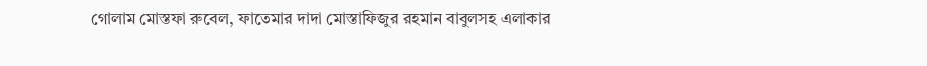গোলাম মোস্তফা রুবেল, ফাতেমার দাদা মোস্তাফিজুর রহমান বাবুলসহ এলাকার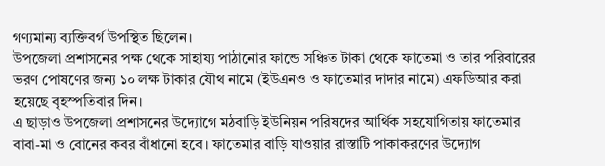গণ্যমান্য ব্যক্তিবর্গ উপস্থিত ছিলেন।
উপজেলা প্রশাসনের পক্ষ থেকে সাহায্য পাঠানোর ফান্ডে সঞ্চিত টাকা থেকে ফাতেমা ও তার পরিবারের ভরণ পোষণের জন্য ১০ লক্ষ টাকার যৌথ নামে (ইউএনও ও ফাতেমার দাদার নামে) এফডিআর করা হয়েছে বৃহস্পতিবার দিন।
এ ছাড়াও উপজেলা প্রশাসনের উদ্যোগে মঠবাড়ি ইউনিয়ন পরিষদের আর্থিক সহযোগিতায় ফাতেমার বাবা-মা ও বোনের কবর বাঁধানো হবে। ফাতেমার বাড়ি যাওয়ার রাস্তাটি পাকাকরণের উদ্যোগ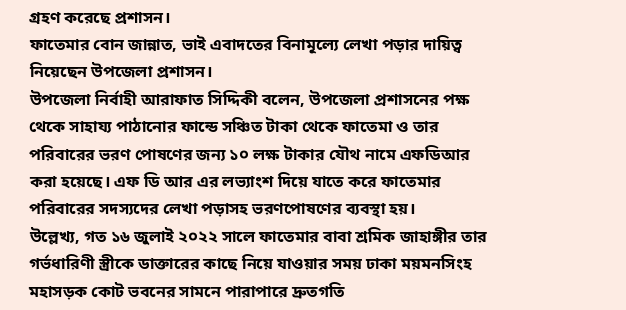গ্রহণ করেছে প্রশাসন।
ফাতেমার বোন জান্নাত, ভাই এবাদতের বিনামূল্যে লেখা পড়ার দায়িত্ব নিয়েছেন উপজেলা প্রশাসন।
উপজেলা নির্বাহী আরাফাত সিদ্দিকী বলেন, উপজেলা প্রশাসনের পক্ষ থেকে সাহায্য পাঠানোর ফান্ডে সঞ্চিত টাকা থেকে ফাতেমা ও তার পরিবারের ভরণ পোষণের জন্য ১০ লক্ষ টাকার যৌথ নামে এফডিআর করা হয়েছে। এফ ডি আর এর লভ্যাংশ দিয়ে যাতে করে ফাতেমার পরিবারের সদস্যদের লেখা পড়াসহ ভরণপোষণের ব্যবস্থা হয়।
উল্লেখ্য, গত ১৬ জুলাই ২০২২ সালে ফাতেমার বাবা শ্রমিক জাহাঙ্গীর তার গর্ভধারিণী স্ত্রীকে ডাক্তারের কাছে নিয়ে যাওয়ার সময় ঢাকা ময়মনসিংহ মহাসড়ক কোট ভবনের সামনে পারাপারে দ্রুতগতি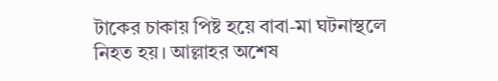টাকের চাকায় পিষ্ট হয়ে বাবা-মা ঘটনাস্থলে নিহত হয়। আল্লাহর অশেষ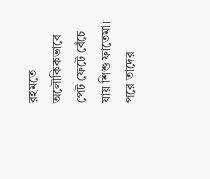রহমতে অলৌকিকভাবে পেট ফেটে বেঁচে যায় শিশু ফাতেমা। পরে তাদের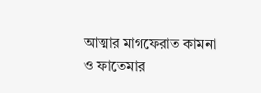আত্মার মাগফেরাত কামনা ও ফাতেমার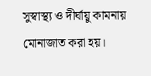সুস্বাস্থ্য ও দীর্ঘায়ু কামনায় মোনাজাত করা হয়।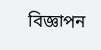বিজ্ঞাপন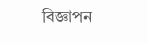বিজ্ঞাপন